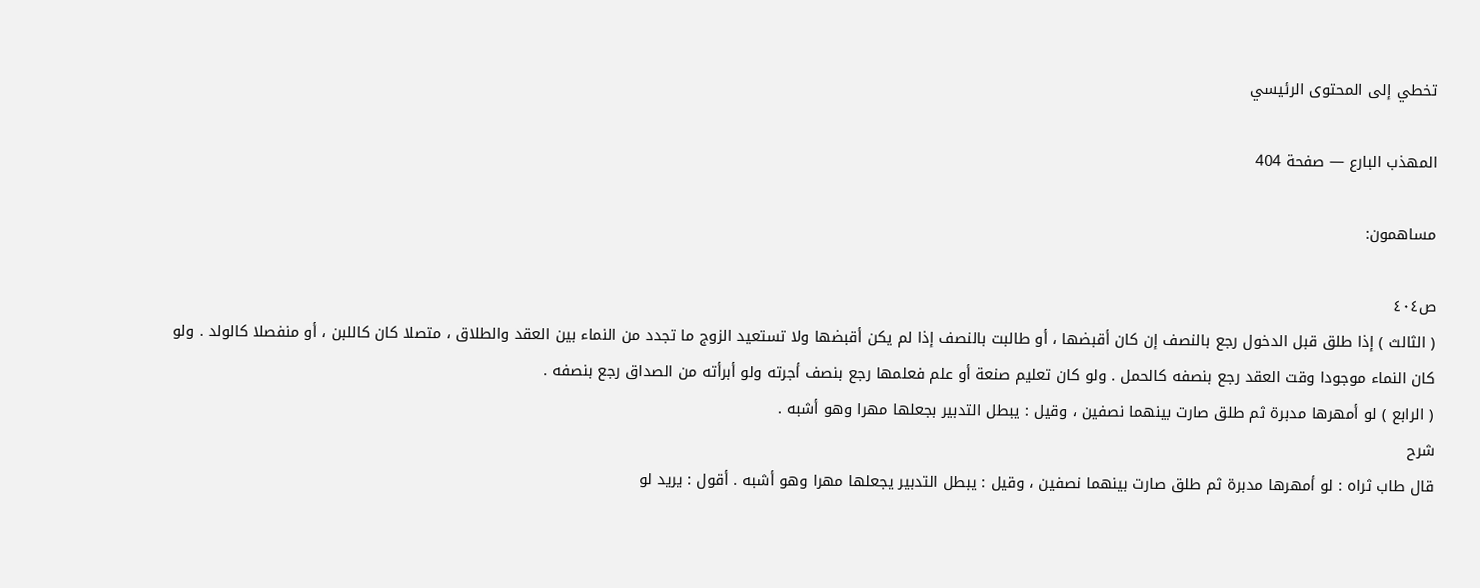تخطي إلى المحتوى الرئيسي

المهذب البارع — صفحة 404

مساهمون:

ص٤٠٤
( الثالث ) إذا طلق قبل الدخول رجع بالنصف إن كان أقبضها ، أو طالبت بالنصف إذا لم يكن أقبضها ولا تستعيد الزوج ما تجدد من النماء بين العقد والطلاق ، متصلا كان كاللبن ، أو منفصلا كالولد . ولو كان النماء موجودا وقت العقد رجع بنصفه كالحمل . ولو كان تعليم صنعة أو علم فعلمها رجع بنصف أجرته ولو أبرأته من الصداق رجع بنصفه .
( الرابع ) لو أمهرها مدبرة ثم طلق صارت بينهما نصفين ، وقيل : يبطل التدبير بجعلها مهرا وهو أشبه .
شرح
قال طاب ثراه : لو أمهرها مدبرة ثم طلق صارت بينهما نصفين ، وقيل : يبطل التدبير يجعلها مهرا وهو أشبه . أقول : يريد لو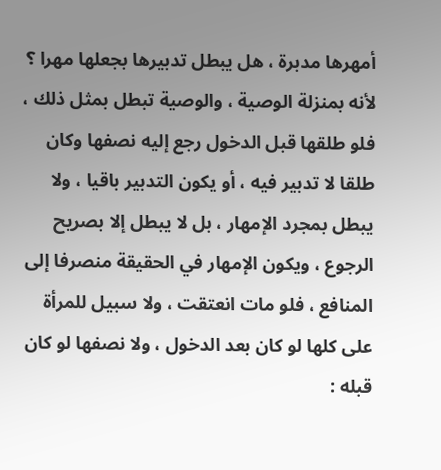أمهرها مدبرة ، هل يبطل تدبيرها بجعلها مهرا ؟ لأنه بمنزلة الوصية ، والوصية تبطل بمثل ذلك ، فلو طلقها قبل الدخول رجع إليه نصفها وكان طلقا لا تدبير فيه ، أو يكون التدبير باقيا ، ولا يبطل بمجرد الإمهار ، بل لا يبطل إلا بصريح الرجوع ، ويكون الإمهار في الحقيقة منصرفا إلى المنافع ، فلو مات انعتقت ، ولا سبيل للمرأة على كلها لو كان بعد الدخول ، ولا نصفها لو كان قبله :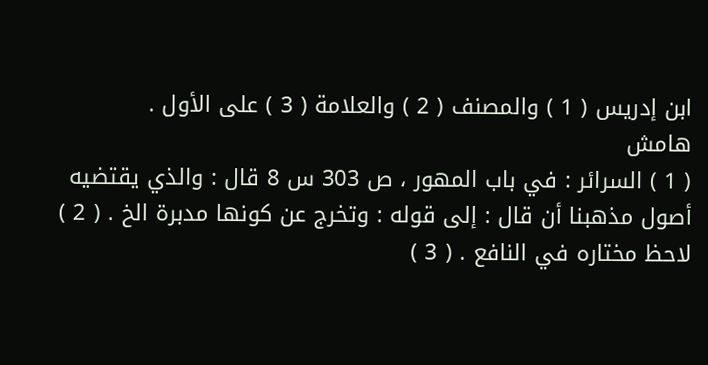ابن إدريس ( 1 ) والمصنف ( 2 ) والعلامة ( 3 ) على الأول .
هامش
( 1 ) السرائر : في باب المهور ، ص 303 س 8 قال : والذي يقتضيه أصول مذهبنا أن قال : إلى قوله : وتخرج عن كونها مدبرة الخ . ( 2 ) لاحظ مختاره في النافع . ( 3 )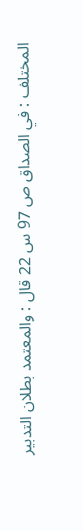المختلف : في الصداق ص 97 س 22 قال : والمعتمد بطلان التدبير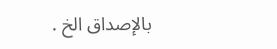بالإصداق الخ .